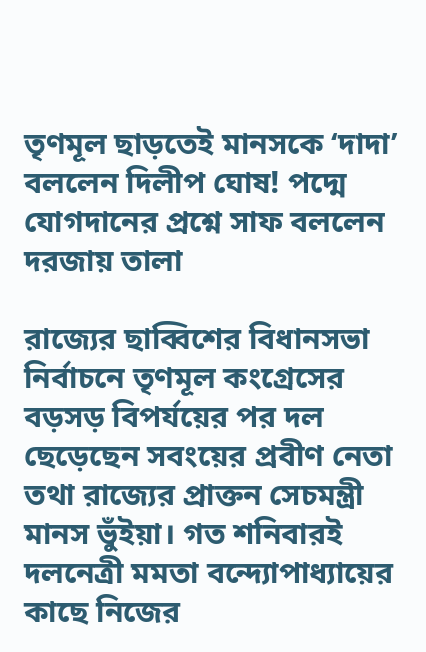তৃণমূল ছাড়তেই মানসকে ‘দাদা’ বললেন দিলীপ ঘোষ! পদ্মে যোগদানের প্রশ্নে সাফ বললেন দরজায় তালা

রাজ্যের ছাব্বিশের বিধানসভা নির্বাচনে তৃণমূল কংগ্রেসের বড়সড় বিপর্যয়ের পর দল ছেড়েছেন সবংয়ের প্রবীণ নেতা তথা রাজ্যের প্রাক্তন সেচমন্ত্রী মানস ভুঁইয়া। গত শনিবারই দলনেত্রী মমতা বন্দ্যোপাধ্যায়ের কাছে নিজের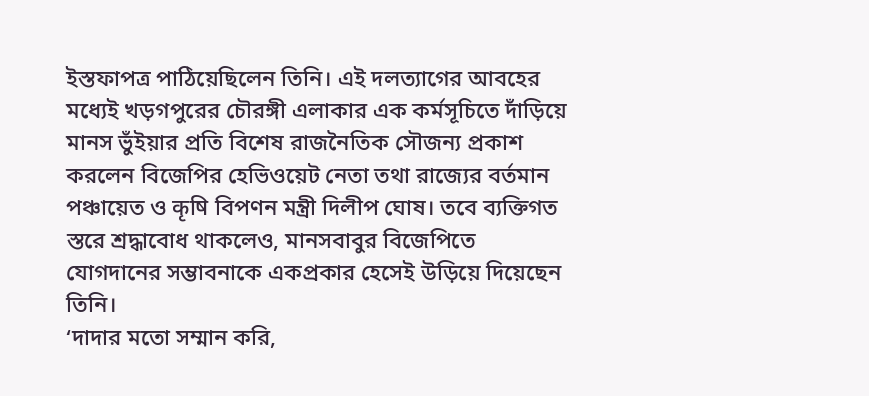ইস্তফাপত্র পাঠিয়েছিলেন তিনি। এই দলত্যাগের আবহের মধ্যেই খড়গপুরের চৌরঙ্গী এলাকার এক কর্মসূচিতে দাঁড়িয়ে মানস ভুঁইয়ার প্রতি বিশেষ রাজনৈতিক সৌজন্য প্রকাশ করলেন বিজেপির হেভিওয়েট নেতা তথা রাজ্যের বর্তমান পঞ্চায়েত ও कृषि বিপণন মন্ত্রী দিলীপ ঘোষ। তবে ব্যক্তিগত স্তরে শ্রদ্ধাবোধ থাকলেও, মানসবাবুর বিজেপিতে যোগদানের সম্ভাবনাকে একপ্রকার হেসেই উড়িয়ে দিয়েছেন তিনি।
‘দাদার মতো সম্মান করি,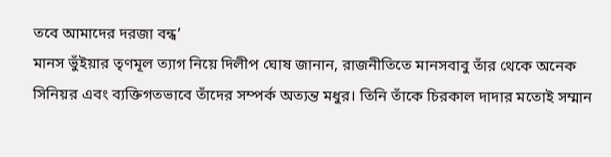তবে আমাদের দরজা বন্ধ’
মানস ভুঁইয়ার তৃণমূল ত্যাগ নিয়ে দিলীপ ঘোষ জানান, রাজনীতিতে মানসবাবু তাঁর থেকে অনেক সিনিয়র এবং ব্যক্তিগতভাবে তাঁদের সম্পর্ক অত্যন্ত মধুর। তিনি তাঁকে চিরকাল দাদার মতোই সম্মান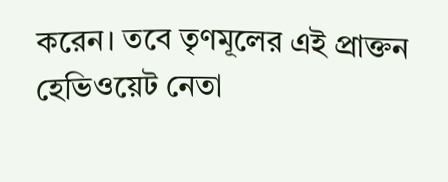করেন। তবে তৃণমূলের এই প্রাক্তন হেভিওয়েট নেতা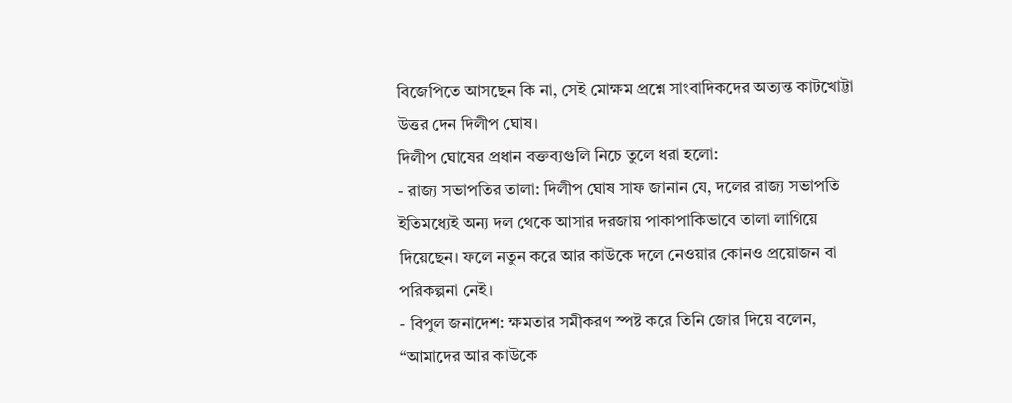বিজেপিতে আসছেন কি না, সেই মোক্ষম প্রশ্নে সাংবাদিকদের অত্যন্ত কাটখোট্টা উত্তর দেন দিলীপ ঘোষ।
দিলীপ ঘোষের প্রধান বক্তব্যগুলি নিচে তুলে ধরা হলো:
- রাজ্য সভাপতির তালা: দিলীপ ঘোষ সাফ জানান যে, দলের রাজ্য সভাপতি ইতিমধ্যেই অন্য দল থেকে আসার দরজায় পাকাপাকিভাবে তালা লাগিয়ে দিয়েছেন। ফলে নতুন করে আর কাউকে দলে নেওয়ার কোনও প্রয়োজন বা পরিকল্পনা নেই।
- বিপুল জনাদেশ: ক্ষমতার সমীকরণ স্পষ্ট করে তিনি জোর দিয়ে বলেন, “আমাদের আর কাউকে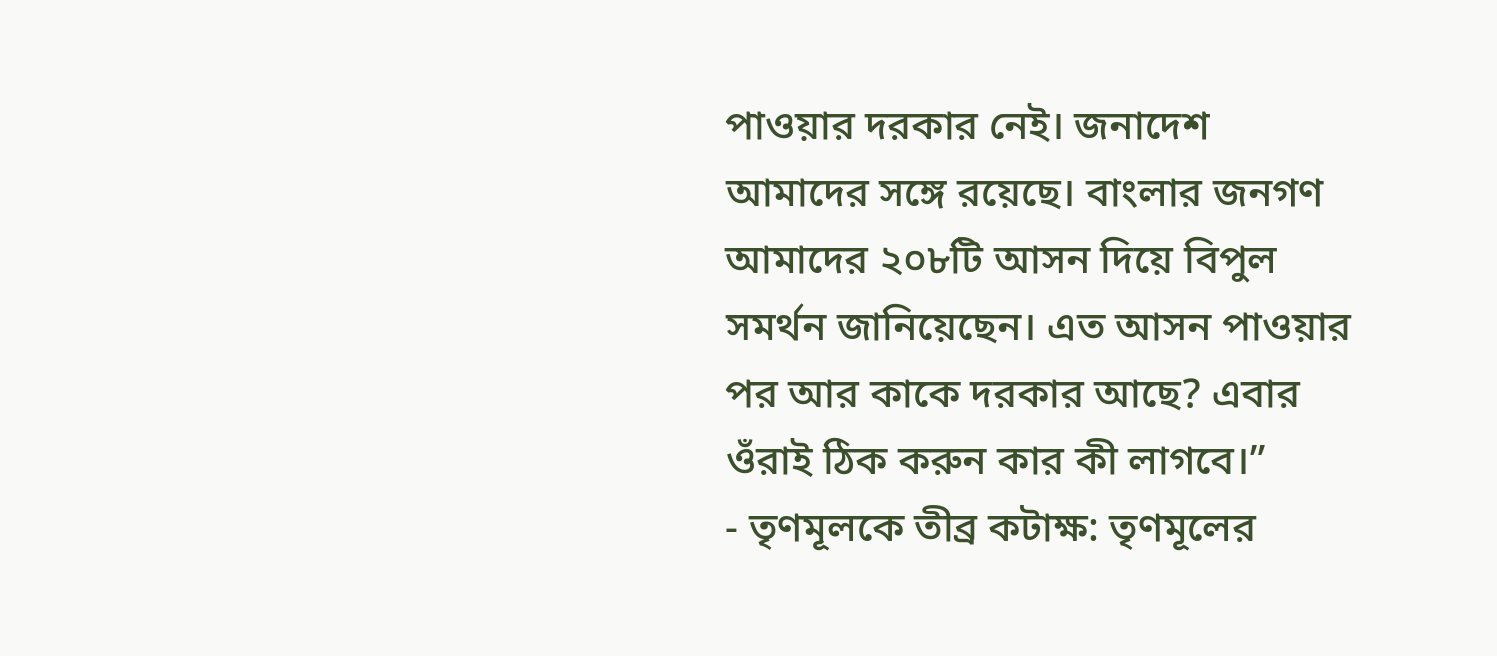পাওয়ার দরকার নেই। জনাদেশ আমাদের সঙ্গে রয়েছে। বাংলার জনগণ আমাদের ২০৮টি আসন দিয়ে বিপুল সমর্থন জানিয়েছেন। এত আসন পাওয়ার পর আর কাকে দরকার আছে? এবার ওঁরাই ঠিক করুন কার কী লাগবে।”
- তৃণমূলকে তীব্র কটাক্ষ: তৃণমূলের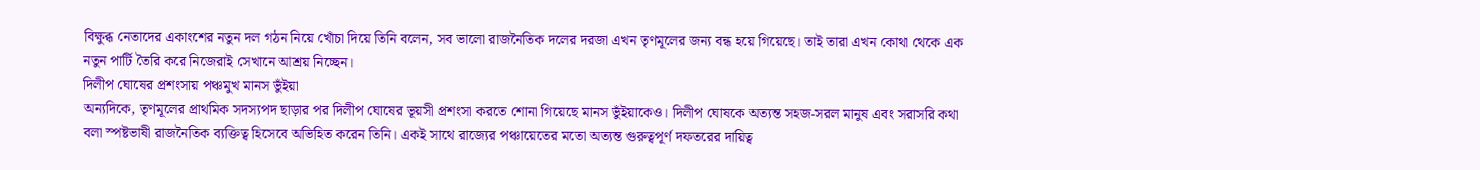বিক্ষুব্ধ নেতাদের একাংশের নতুন দল গঠন নিয়ে খোঁচা দিয়ে তিনি বলেন, সব ভালো রাজনৈতিক দলের দরজা এখন তৃণমূলের জন্য বন্ধ হয়ে গিয়েছে। তাই তারা এখন কোথা থেকে এক নতুন পার্টি তৈরি করে নিজেরাই সেখানে আশ্রয় নিচ্ছেন।
দিলীপ ঘোষের প্রশংসায় পঞ্চমুখ মানস ভুঁইয়া
অন্যদিকে, তৃণমূলের প্রাথমিক সদস্যপদ ছাড়ার পর দিলীপ ঘোষের ভূয়সী প্রশংসা করতে শোনা গিয়েছে মানস ভুঁইয়াকেও। দিলীপ ঘোষকে অত্যন্ত সহজ-সরল মানুষ এবং সরাসরি কথা বলা স্পষ্টভাষী রাজনৈতিক ব্যক্তিত্ব হিসেবে অভিহিত করেন তিনি। একই সাথে রাজ্যের পঞ্চায়েতের মতো অত্যন্ত গুরুত্বপূর্ণ দফতরের দায়িত্ব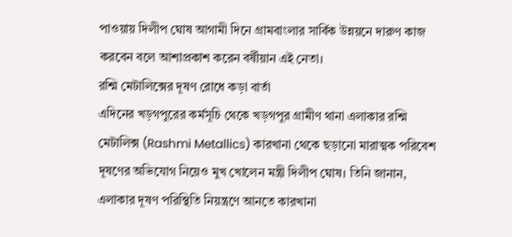পাওয়ায় দিলীপ ঘোষ আগামী দিনে গ্রামবাংলার সার্বিক উন্নয়নে দারুণ কাজ করবেন বলে আশাপ্রকাশ করেন বর্ষীয়ান এই নেতা।
রশ্মি মেটালিক্সের দূষণ রোধে কড়া বার্তা
এদিনের খড়গপুরের কর্মসূচি থেকে খড়গপুর গ্রামীণ থানা এলাকার রশ্মি মেটালিক্স (Rashmi Metallics) কারখানা থেকে ছড়ানো মারাত্মক পরিবেশ দূষণের অভিযোগ নিয়েও মুখ খোলেন মন্ত্রী দিলীপ ঘোষ। তিনি জানান, এলাকার দূষণ পরিস্থিতি নিয়ন্ত্রণে আনতে কারখানা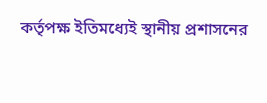কর্তৃপক্ষ ইতিমধ্যেই স্থানীয় প্রশাসনের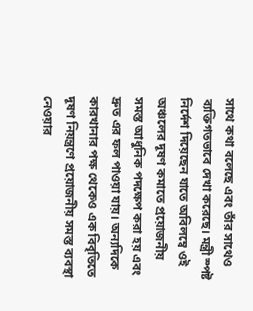সাথে কথা বলেছে এবং তাঁর সাথেও ব্যক্তিগতভাবে দেখা করেছে। মন্ত্রী স্পষ্ট নির্দেশ দিয়েছেন যাতে অবিলম্বে ওই অঞ্চলের দূষণ কমাতে প্রয়োজনীয় সমস্ত আধুনিক পদক্ষেপ করা হয় এবং দ্রুত এর ফল পাওয়া যায়। অন্যদিকে কারখানার পক্ষ থেকেও এক বিবৃতিতে দূষণ নিয়ন্ত্রণে প্রয়োজনীয় সমস্ত ব্যবস্থা নেওয়ার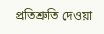প্রতিশ্রুতি দেওয়া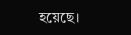হয়েছে।